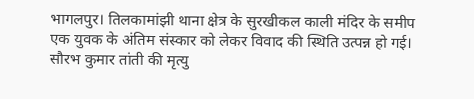भागलपुर। तिलकामांझी थाना क्षेत्र के सुरखीकल काली मंदिर के समीप एक युवक के अंतिम संस्कार को लेकर विवाद की स्थिति उत्पन्न हो गई। सौरभ कुमार तांती की मृत्यु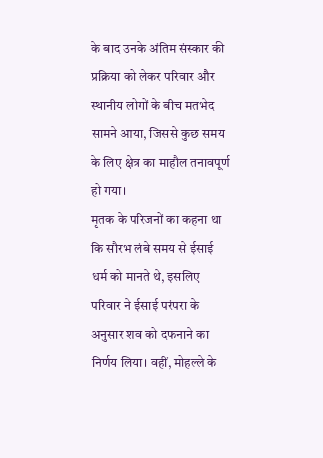के बाद उनके अंतिम संस्कार की प्रक्रिया को लेकर परिवार और स्थानीय लोगों के बीच मतभेद सामने आया, जिससे कुछ समय के लिए क्षेत्र का माहौल तनावपूर्ण हो गया।
मृतक के परिजनों का कहना था कि सौरभ लंबे समय से ईसाई धर्म को मानते थे, इसलिए परिवार ने ईसाई परंपरा के अनुसार शव को दफनाने का निर्णय लिया। वहीं, मोहल्ले के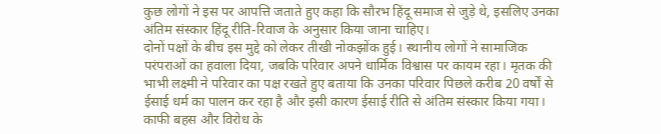कुछ लोगों ने इस पर आपत्ति जताते हुए कहा कि सौरभ हिंदू समाज से जुड़े थे, इसलिए उनका अंतिम संस्कार हिंदू रीति-रिवाज के अनुसार किया जाना चाहिए।
दोनों पक्षों के बीच इस मुद्दे को लेकर तीखी नोकझोंक हुई। स्थानीय लोगों ने सामाजिक परंपराओं का हवाला दिया, जबकि परिवार अपने धार्मिक विश्वास पर कायम रहा। मृतक की भाभी लक्ष्मी ने परिवार का पक्ष रखते हुए बताया कि उनका परिवार पिछले करीब 20 वर्षों से ईसाई धर्म का पालन कर रहा है और इसी कारण ईसाई रीति से अंतिम संस्कार किया गया।
काफी बहस और विरोध के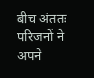बीच अंततः परिजनों ने अपने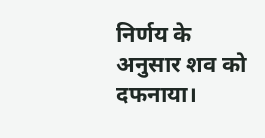निर्णय के अनुसार शव को दफनाया।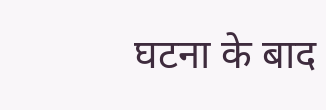घटना के बाद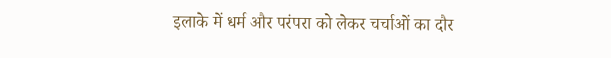इलाके में धर्म और परंपरा को लेकर चर्चाओं का दौर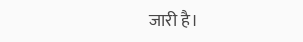जारी है।